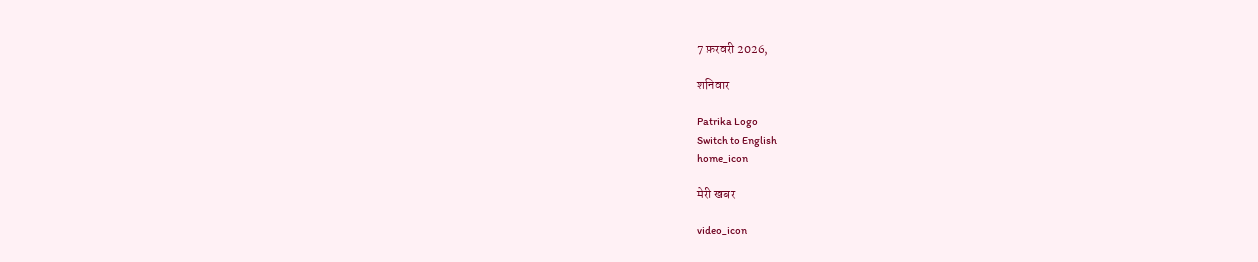7 फ़रवरी 2026,

शनिवार

Patrika Logo
Switch to English
home_icon

मेरी खबर

video_icon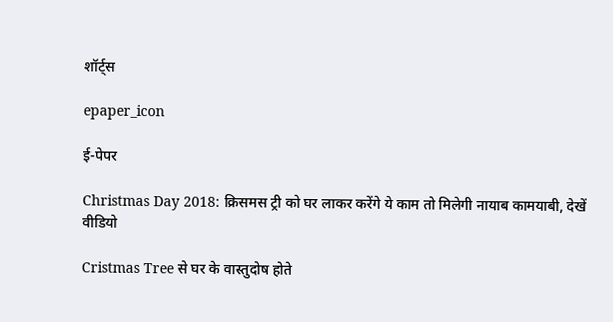शॉर्ट्स

epaper_icon

ई-पेपर

Christmas Day 2018: क्रिसमस ट्री को घर लाकर करेंगे ये काम तो मिलेगी नायाब कामयाबी, देखें वीडियो

Cristmas Tree से घर के वास्तुदोष होते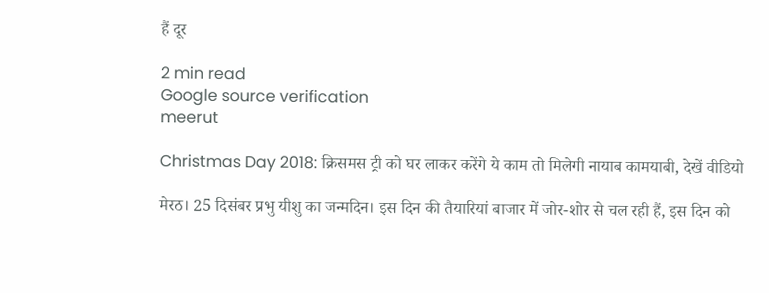हैं दूर

2 min read
Google source verification
meerut

Christmas Day 2018: क्रिसमस ट्री को घर लाकर करेंगे ये काम तो मिलेगी नायाब कामयाबी, देखें वीडियो

मेरठ। 25 दिसंबर प्रभु यीशु का जन्मदिन। इस दिन की तैयारियां बाजार में जोर-शोर से चल रही हैं, इस दिन को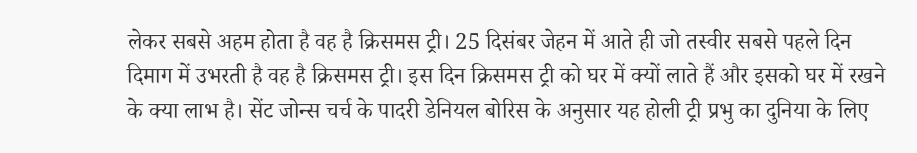लेकर सबसे अहम होता है वह है क्रिसमस ट्री। 25 दिसंबर जेहन में आते ही जो तस्वीर सबसे पहले दिन दिमाग में उभरती है वह है क्रिसमस ट्री। इस दिन क्रिसमस ट्री को घर में क्यों लाते हैं और इसको घर में रखने के क्या लाभ है। सेंट जोन्स चर्च के पादरी डेनियल बोरिस के अनुसार यह होली ट्री प्रभु का दुनिया के लिए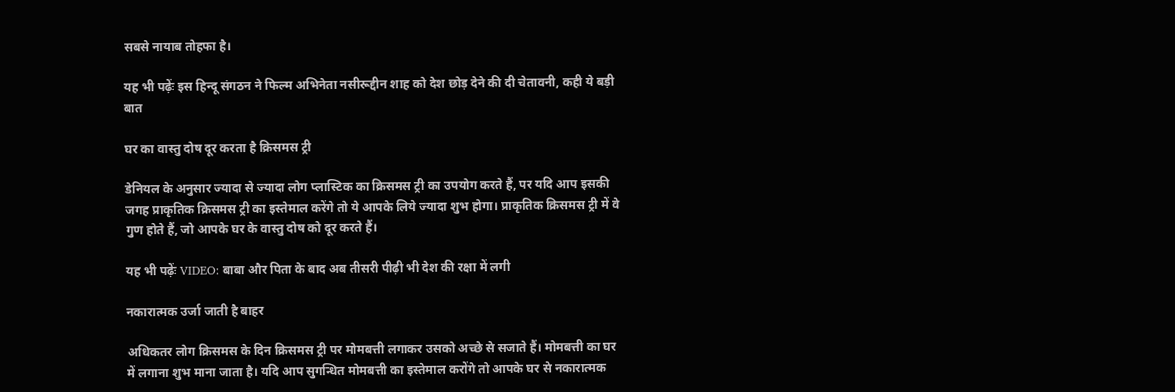सबसे नायाब तोहफा है।

यह भी पढ़ेंः इस हिन्दू संगठन ने फिल्म अभिनेता नसीरूद्दीन शाह को देश छोड़ देने की दी चेतावनी, कही ये बड़ी बात

घर का वास्तु दोष दूर करता है क्रिसमस ट्री

डेनियल के अनुसार ज्यादा से ज्यादा लोग प्लास्टिक का क्रिसमस ट्री का उपयोग करते हैं, पर यदि आप इसकी जगह प्राकृतिक क्रिसमस ट्री का इस्तेमाल करेंगे तो ये आपके लिये ज्यादा शुभ होगा। प्राकृतिक क्रिसमस ट्री में वे गुण होते हैं, जो आपके घर के वास्तु दोष को दूर करते हैं।

यह भी पढ़ेंः VIDEO: बाबा और पिता के बाद अब तीसरी पीढ़ी भी देश की रक्षा में लगी

नकारात्मक उर्जा जाती है बाहर

अधिकतर लोग क्रिसमस के दिन क्रिसमस ट्री पर मोमबत्ती लगाकर उसको अच्छे से सजाते हैं। मोमबत्ती का घर में लगाना शुभ माना जाता है। यदि आप सुगन्धित मोमबत्ती का इस्तेमाल करोंगे तो आपके घर से नकारात्मक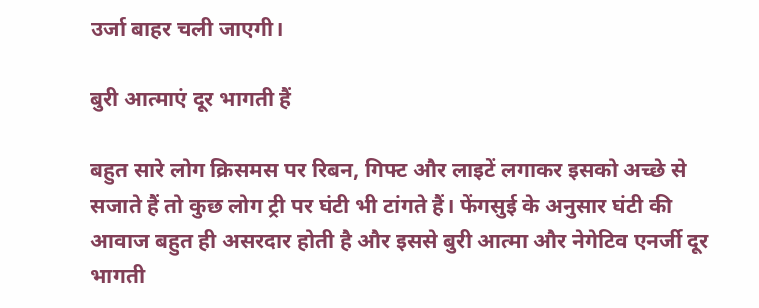उर्जा बाहर चली जाएगी।

बुरी आत्माएं दूर भागती हैं

बहुत सारे लोग क्रिसमस पर रिबन, गिफ्ट और लाइटें लगाकर इसको अच्छे से सजाते हैं तो कुछ लोग ट्री पर घंटी भी टांगते हैं। फेंगसुई के अनुसार घंटी की आवाज बहुत ही असरदार होती है और इससे बुरी आत्मा और नेगेटिव एनर्जी दूर भागती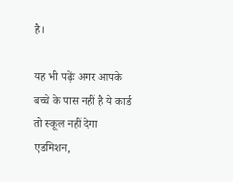है।

यह भी पढ़ेंः अगर आपके बच्चे के पास नहीं है ये कार्ड तो स्कूल नहीं देगा एडमिशन,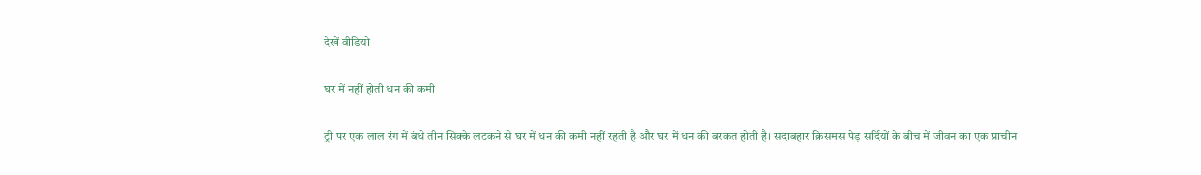देखें वीडियो

घर में नहीं होती धन की कमी

ट्री पर एक लाल रंग में बंधे तीन सिक्के लटकने से घर में धन की कमी नहीं रहती है और घर में धन की बरकत होती है। सदाबहार क्रिसमस पेड़ सर्दियों के बीच में जीवन का एक प्राचीन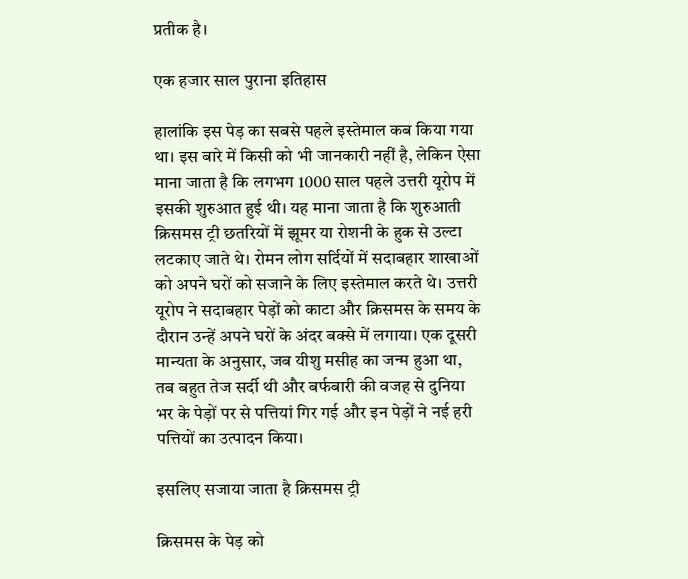प्रतीक है।

एक हजार साल पुराना इतिहास

हालांकि इस पेड़ का सबसे पहले इस्तेमाल कब किया गया था। इस बारे में किसी को भी जानकारी नहीं है, लेकिन ऐसा माना जाता है कि लगभग 1000 साल पहले उत्तरी यूरोप में इसकी शुरुआत हुई थी। यह माना जाता है कि शुरुआती क्रिसमस ट्री छतरियों में झूमर या रोशनी के हुक से उल्टा लटकाए जाते थे। रोमन लोग सर्दियों में सदाबहार शाखाओं को अपने घरों को सजाने के लिए इस्तेमाल करते थे। उत्तरी यूरोप ने सदाबहार पेड़ों को काटा और क्रिसमस के समय के दौरान उन्हें अपने घरों के अंदर बक्से में लगाया। एक दूसरी मान्यता के अनुसार, जब यीशु मसीह का जन्म हुआ था, तब बहुत तेज सर्दी थी और बर्फबारी की वजह से दुनिया भर के पेड़ों पर से पत्तियां गिर गई और इन पेड़ों ने नई हरी पत्तियों का उत्पादन किया।

इसलिए सजाया जाता है क्रिसमस ट्री

क्रिसमस के पेड़ को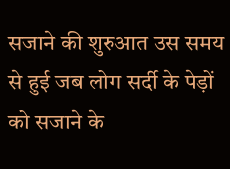सजाने की शुरुआत उस समय से हुई जब लोग सर्दी के पेड़ों को सजाने के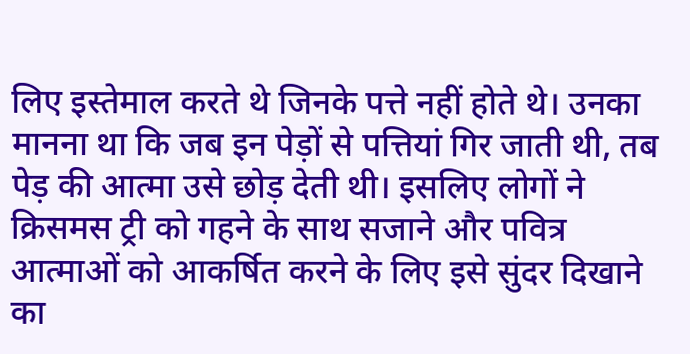लिए इस्तेमाल करते थे जिनके पत्ते नहीं होते थे। उनका मानना था कि जब इन पेड़ों से पत्तियां गिर जाती थी, तब पेड़ की आत्मा उसे छोड़ देती थी। इसलिए लोगों ने क्रिसमस ट्री को गहने के साथ सजाने और पवित्र आत्माओं को आकर्षित करने के लिए इसे सुंदर दिखाने का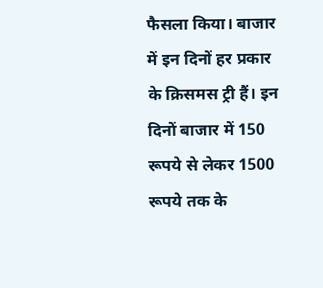फैसला किया। बाजार में इन दिनों हर प्रकार के क्रिसमस ट्री हैं। इन दिनों बाजार में 150 रूपये से लेकर 1500 रूपये तक के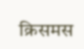क्रिसमस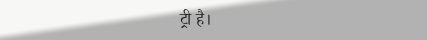ट्री है।